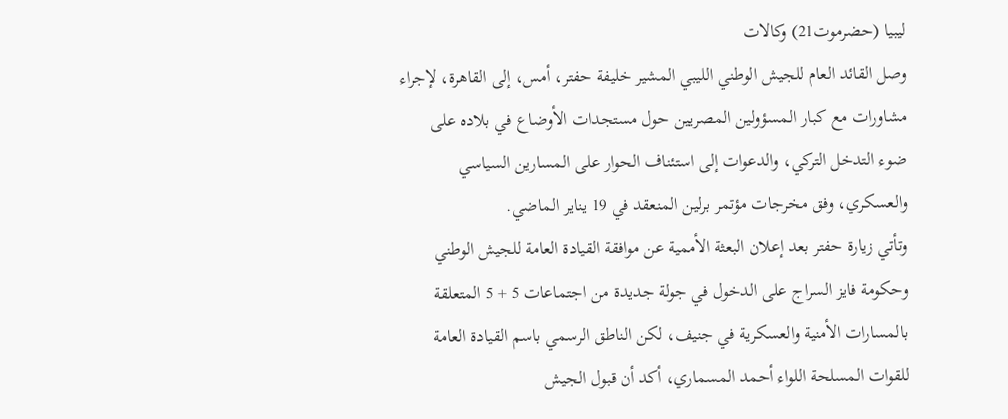ليبيا (حضرموت21) وكالات
وصل القائد العام للجيش الوطني الليبي المشير خليفة حفتر، أمس، إلى القاهرة، لإجراء مشاورات مع كبار المسؤولين المصريين حول مستجدات الأوضاع في بلاده على ضوء التدخل التركي، والدعوات إلى استئناف الحوار على المسارين السياسي والعسكري، وفق مخرجات مؤتمر برلين المنعقد في 19 يناير الماضي.
وتأتي زيارة حفتر بعد إعلان البعثة الأممية عن موافقة القيادة العامة للجيش الوطني وحكومة فايز السراج على الدخول في جولة جديدة من اجتماعات 5 + 5 المتعلقة بالمسارات الأمنية والعسكرية في جنيف، لكن الناطق الرسمي باسم القيادة العامة للقوات المسلحة اللواء أحمد المسماري، أكد أن قبول الجيش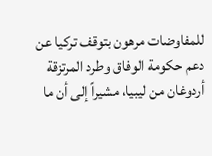للمفاوضات مرهون بتوقف تركيا عن دعم حكومة الوفاق وطرد المرتزقة أردوغان من ليبيا، مشيراً إلى أن ما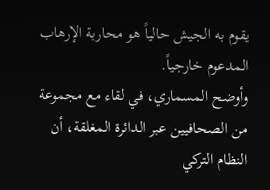يقوم به الجيش حالياً هو محاربة الإرهاب المدعوم خارجياً.
وأوضح المسماري، في لقاء مع مجموعة من الصحافيين عبر الدائرة المغلقة، أن النظام التركي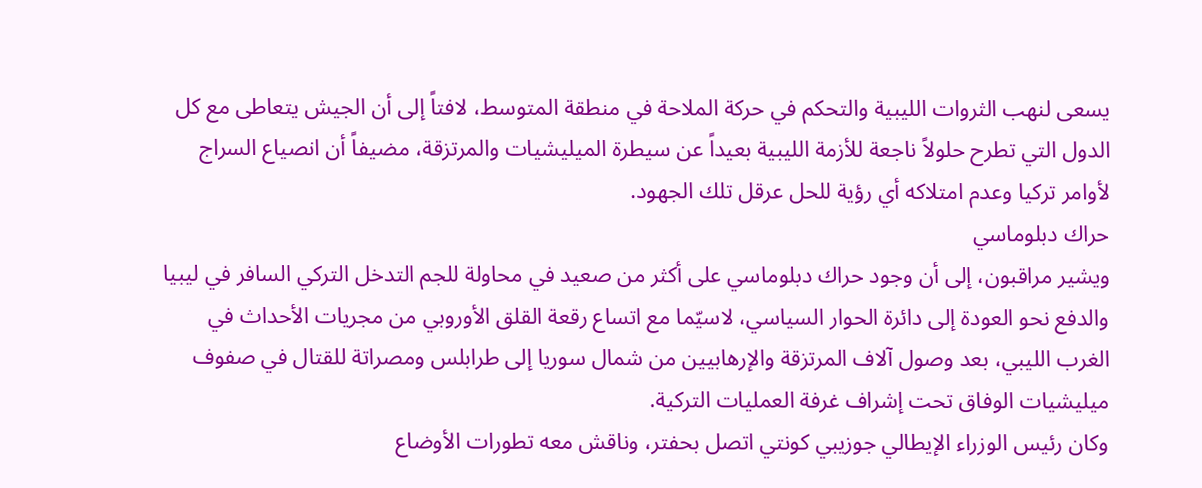يسعى لنهب الثروات الليبية والتحكم في حركة الملاحة في منطقة المتوسط، لافتاً إلى أن الجيش يتعاطى مع كل الدول التي تطرح حلولاً ناجعة للأزمة الليبية بعيداً عن سيطرة الميليشيات والمرتزقة، مضيفاً أن انصياع السراج لأوامر تركيا وعدم امتلاكه أي رؤية للحل عرقل تلك الجهود.
حراك دبلوماسي
ويشير مراقبون، إلى أن وجود حراك دبلوماسي على أكثر من صعيد في محاولة للجم التدخل التركي السافر في ليبيا والدفع نحو العودة إلى دائرة الحوار السياسي، لاسيّما مع اتساع رقعة القلق الأوروبي من مجريات الأحداث في الغرب الليبي، بعد وصول آلاف المرتزقة والإرهابيين من شمال سوريا إلى طرابلس ومصراتة للقتال في صفوف ميليشيات الوفاق تحت إشراف غرفة العمليات التركية.
وكان رئيس الوزراء الإيطالي جوزيبي كونتي اتصل بحفتر، وناقش معه تطورات الأوضاع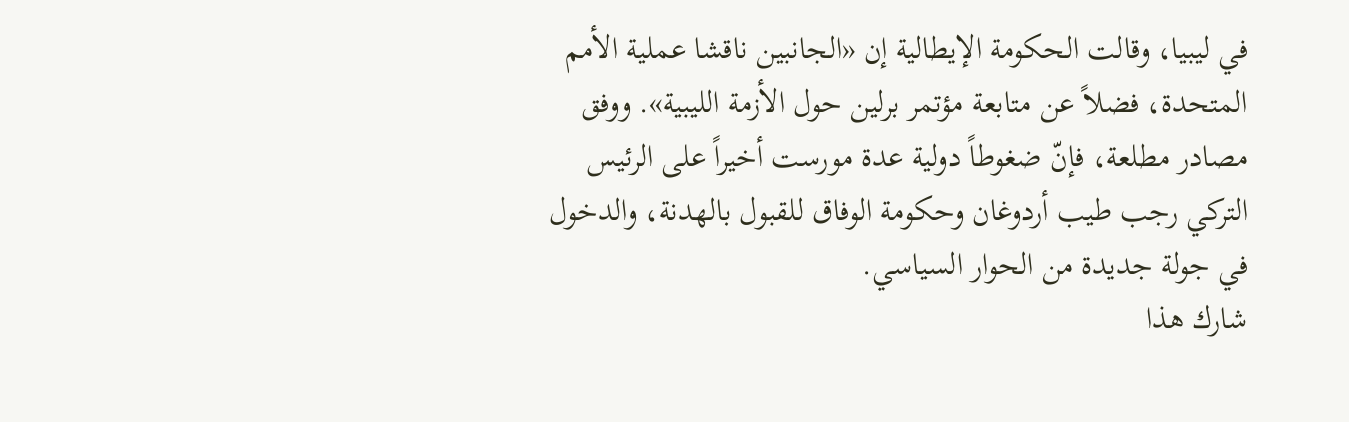في ليبيا، وقالت الحكومة الإيطالية إن «الجانبين ناقشا عملية الأمم المتحدة، فضلاً عن متابعة مؤتمر برلين حول الأزمة الليبية». ووفق مصادر مطلعة، فإنّ ضغوطاً دولية عدة مورست أخيراً على الرئيس التركي رجب طيب أردوغان وحكومة الوفاق للقبول بالهدنة، والدخول في جولة جديدة من الحوار السياسي.
شارك هذا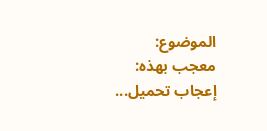الموضوع:
معجب بهذه:
إعجاب تحميل...